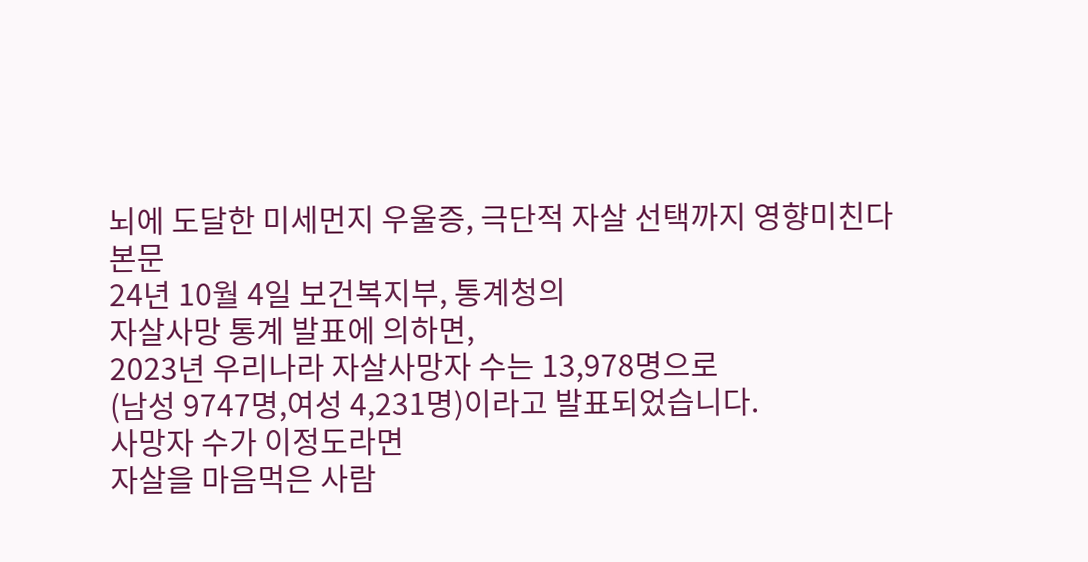뇌에 도달한 미세먼지 우울증, 극단적 자살 선택까지 영향미친다
본문
24년 10월 4일 보건복지부, 통계청의
자살사망 통계 발표에 의하면,
2023년 우리나라 자살사망자 수는 13,978명으로
(남성 9747명,여성 4,231명)이라고 발표되었습니다.
사망자 수가 이정도라면
자살을 마음먹은 사람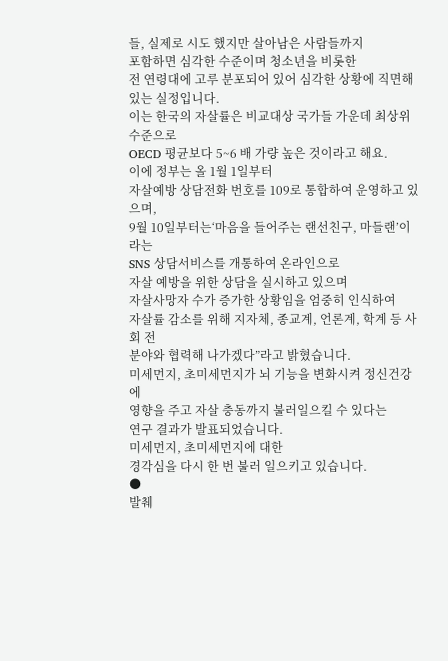들, 실제로 시도 했지만 살아남은 사람들까지
포함하면 심각한 수준이며 청소년을 비롯한
전 연령대에 고루 분포되어 있어 심각한 상황에 직면해
있는 실정입니다.
이는 한국의 자살률은 비교대상 국가들 가운데 최상위 수준으로
OECD 평균보다 5~6 배 가량 높은 것이라고 해요.
이에 정부는 올 1월 1일부터
자살예방 상담전화 번호를 109로 통합하여 운영하고 있으며,
9월 10일부터는‘마음을 들어주는 랜선친구, 마들랜’이라는
SNS 상담서비스를 개통하여 온라인으로
자살 예방을 위한 상담을 실시하고 있으며
자살사망자 수가 증가한 상황임을 엄중히 인식하여
자살률 감소를 위해 지자체, 종교계, 언론계, 학계 등 사회 전
분야와 협력해 나가겠다”라고 밝혔습니다.
미세먼지, 초미세먼지가 뇌 기능을 변화시켜 정신건강에
영향을 주고 자살 충동까지 불러일으킬 수 있다는
연구 결과가 발표되었습니다.
미세먼지, 초미세먼지에 대한
경각심을 다시 한 번 불러 일으키고 있습니다.
●
발췌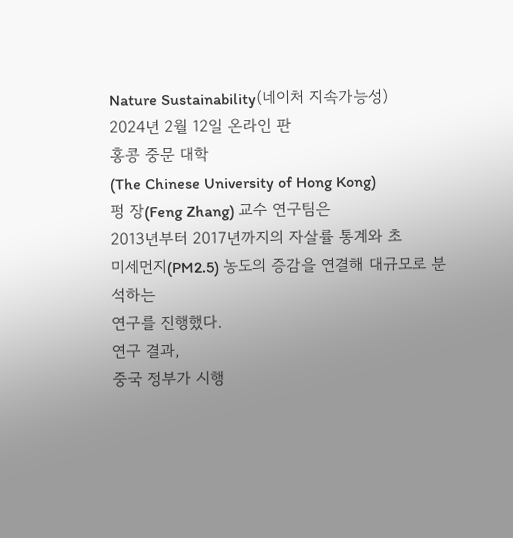Nature Sustainability(네이처 지속가능성)
2024년 2월 12일 온라인 판
홍콩 중문 대학
(The Chinese University of Hong Kong)
펑 장(Feng Zhang) 교수 연구팀은
2013년부터 2017년까지의 자살률 통계와 초
미세먼지(PM2.5) 농도의 증감을 연결해 대규모로 분석하는
연구를 진행했다.
연구 결과,
중국 정부가 시행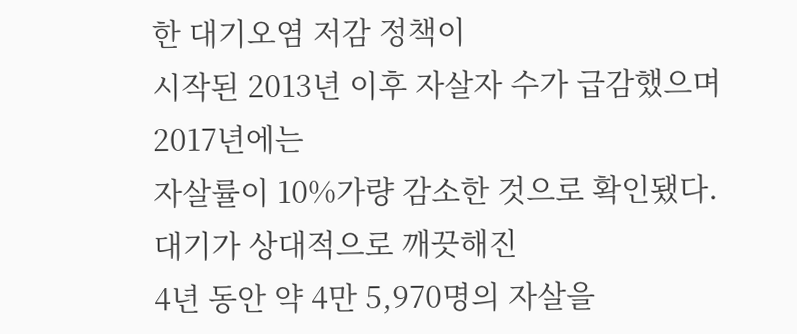한 대기오염 저감 정책이
시작된 2013년 이후 자살자 수가 급감했으며 2017년에는
자살률이 10%가량 감소한 것으로 확인됐다.
대기가 상대적으로 깨끗해진
4년 동안 약 4만 5,970명의 자살을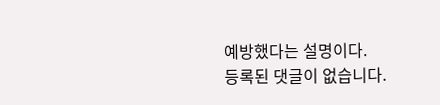예방했다는 설명이다.
등록된 댓글이 없습니다.